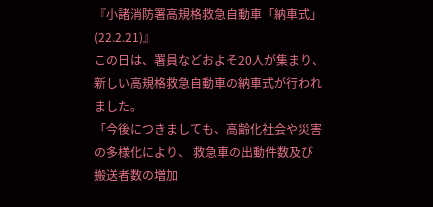『小諸消防署高規格救急自動車「納車式」(22.2.21)』
この日は、署員などおよそ20人が集まり、 新しい高規格救急自動車の納車式が行われました。
「今後につきましても、高齢化社会や災害の多様化により、 救急車の出動件数及び搬送者数の増加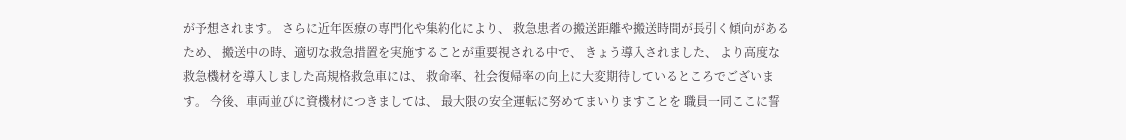が予想されます。 さらに近年医療の専門化や集約化により、 救急患者の搬送距離や搬送時間が長引く傾向があるため、 搬送中の時、適切な救急措置を実施することが重要視される中で、 きょう導入されました、 より高度な救急機材を導入しました高規格救急車には、 救命率、社会復帰率の向上に大変期待しているところでございます。 今後、車両並びに資機材につきましては、 最大限の安全運転に努めてまいりますことを 職員一同ここに誓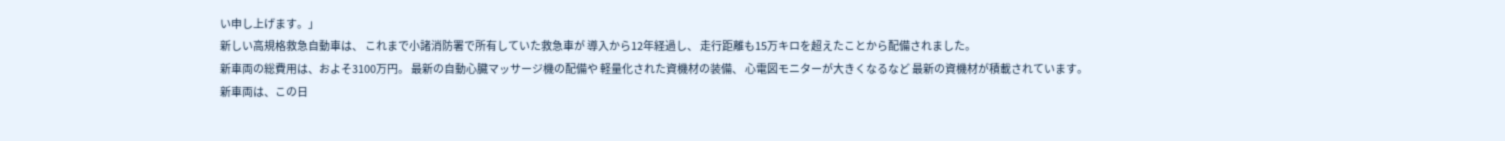い申し上げます。」
新しい高規格救急自動車は、 これまで小諸消防署で所有していた救急車が 導入から12年経過し、 走行距離も15万キロを超えたことから配備されました。
新車両の総費用は、およそ3100万円。 最新の自動心臓マッサージ機の配備や 軽量化された資機材の装備、 心電図モニターが大きくなるなど 最新の資機材が積載されています。
新車両は、この日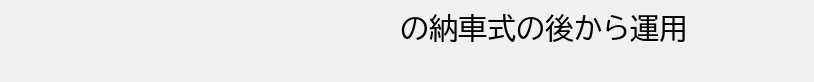の納車式の後から運用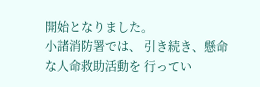開始となりました。
小諸消防署では、 引き続き、懸命な人命救助活動を 行ってい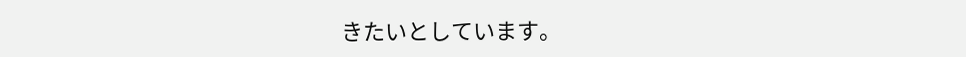きたいとしています。